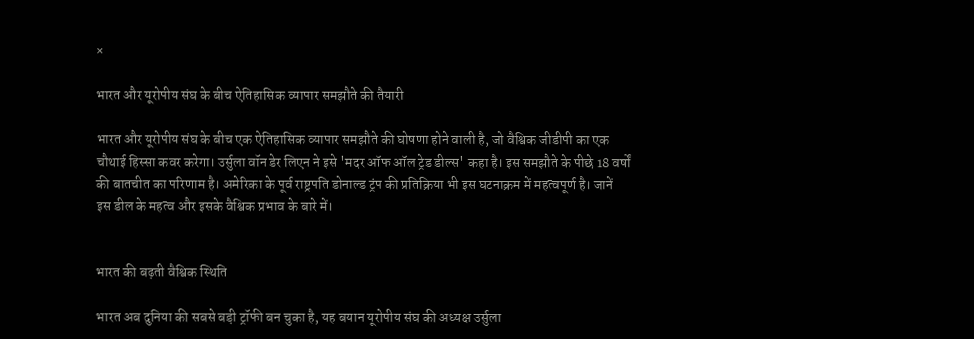×

भारत और यूरोपीय संघ के बीच ऐतिहासिक व्यापार समझौते की तैयारी

भारत और यूरोपीय संघ के बीच एक ऐतिहासिक व्यापार समझौते की घोषणा होने वाली है, जो वैश्विक जीडीपी का एक चौथाई हिस्सा कवर करेगा। उर्सुला वॉन डेर लिएन ने इसे 'मदर ऑफ ऑल ट्रेड डील्स' कहा है। इस समझौते के पीछे 18 वर्षों की बातचीत का परिणाम है। अमेरिका के पूर्व राष्ट्रपति डोनाल्ड ट्रंप की प्रतिक्रिया भी इस घटनाक्रम में महत्वपूर्ण है। जानें इस डील के महत्व और इसके वैश्विक प्रभाव के बारे में।


भारत की बढ़ती वैश्विक स्थिति

भारत अब दुनिया की सबसे बड़ी ट्रॉफी बन चुका है, यह बयान यूरोपीय संघ की अध्यक्ष उर्सुला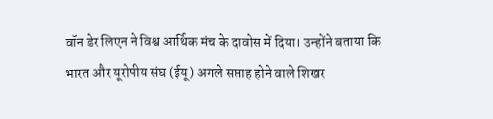वॉन डेर लिएन ने विश्व आर्थिक मंच के दावोस में दिया। उन्होंने बताया कि भारत और यूरोपीय संघ (ईयू) अगले सप्ताह होने वाले शिखर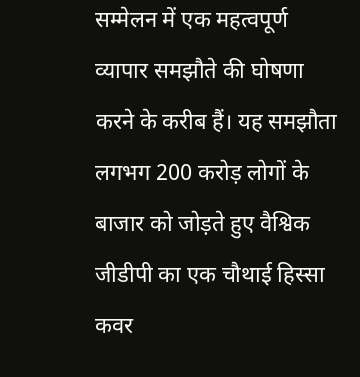सम्मेलन में एक महत्वपूर्ण व्यापार समझौते की घोषणा करने के करीब हैं। यह समझौता लगभग 200 करोड़ लोगों के बाजार को जोड़ते हुए वैश्विक जीडीपी का एक चौथाई हिस्सा कवर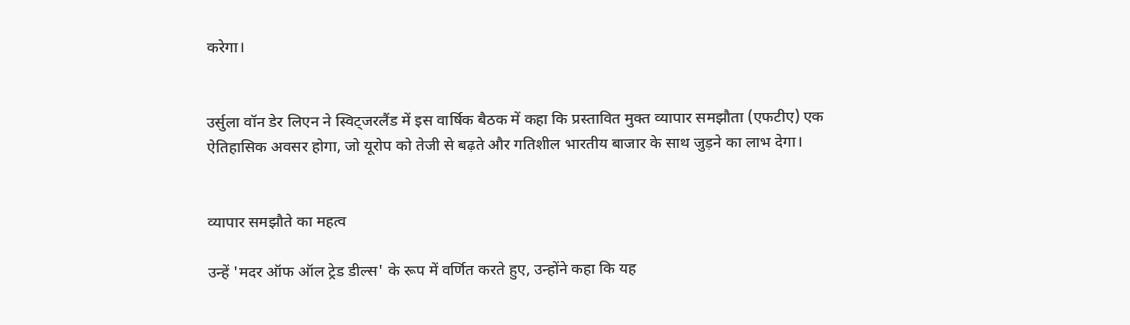करेगा।


उर्सुला वॉन डेर लिएन ने स्विट्जरलैंड में इस वार्षिक बैठक में कहा कि प्रस्तावित मुक्त व्यापार समझौता (एफटीए) एक ऐतिहासिक अवसर होगा, जो यूरोप को तेजी से बढ़ते और गतिशील भारतीय बाजार के साथ जुड़ने का लाभ देगा।


व्यापार समझौते का महत्व

उन्हें 'मदर ऑफ ऑल ट्रेड डील्स' के रूप में वर्णित करते हुए, उन्होंने कहा कि यह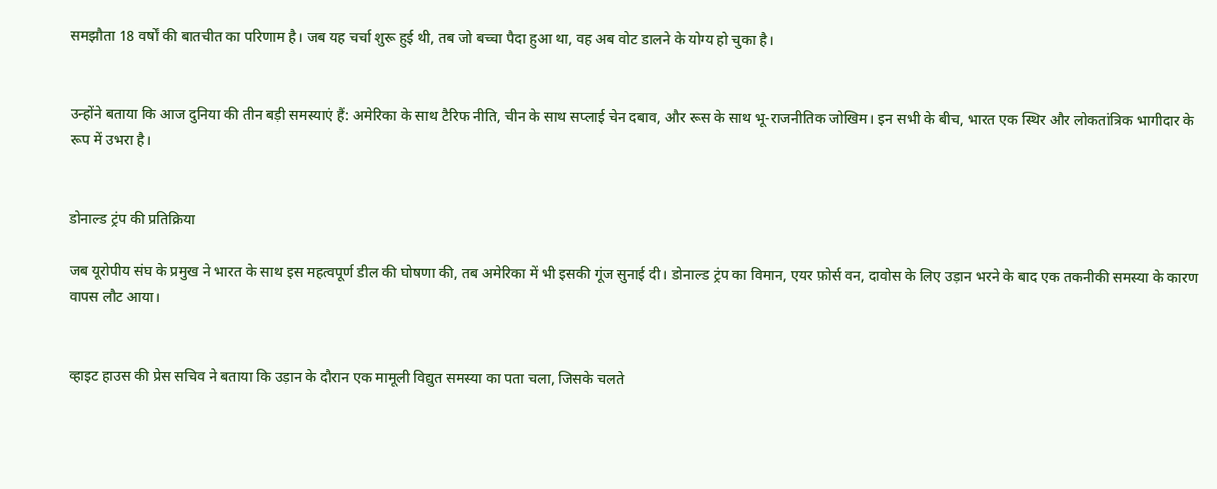समझौता 18 वर्षों की बातचीत का परिणाम है। जब यह चर्चा शुरू हुई थी, तब जो बच्चा पैदा हुआ था, वह अब वोट डालने के योग्य हो चुका है।


उन्होंने बताया कि आज दुनिया की तीन बड़ी समस्याएं हैं: अमेरिका के साथ टैरिफ नीति, चीन के साथ सप्लाई चेन दबाव, और रूस के साथ भू-राजनीतिक जोखिम। इन सभी के बीच, भारत एक स्थिर और लोकतांत्रिक भागीदार के रूप में उभरा है।


डोनाल्ड ट्रंप की प्रतिक्रिया

जब यूरोपीय संघ के प्रमुख ने भारत के साथ इस महत्वपूर्ण डील की घोषणा की, तब अमेरिका में भी इसकी गूंज सुनाई दी। डोनाल्ड ट्रंप का विमान, एयर फ़ोर्स वन, दावोस के लिए उड़ान भरने के बाद एक तकनीकी समस्या के कारण वापस लौट आया।


व्हाइट हाउस की प्रेस सचिव ने बताया कि उड़ान के दौरान एक मामूली विद्युत समस्या का पता चला, जिसके चलते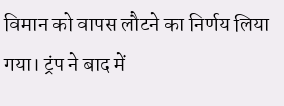विमान को वापस लौटने का निर्णय लिया गया। ट्रंप ने बाद में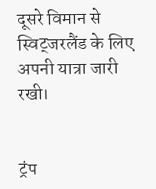दूसरे विमान से स्विट्जरलैंड के लिए अपनी यात्रा जारी रखी।


ट्रंप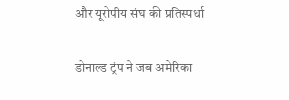और यूरोपीय संघ की प्रतिस्पर्धा

डोनाल्ड ट्रंप ने जब अमेरिका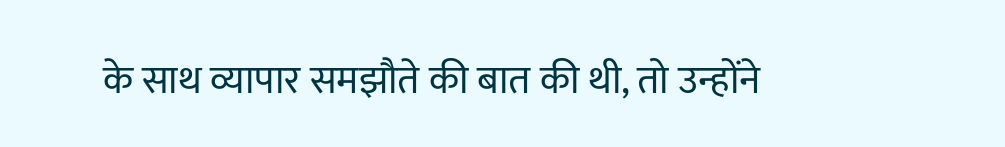के साथ व्यापार समझौते की बात की थी, तो उन्होंने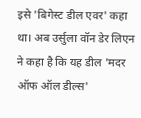इसे 'बिगेस्ट डील एवर' कहा था। अब उर्सुला वॉन डेर लिएन ने कहा है कि यह डील 'मदर ऑफ ऑल डील्स'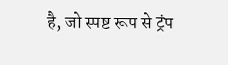है, जो स्पष्ट रूप से ट्रंप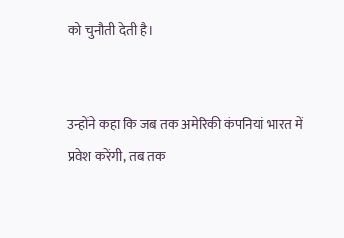को चुनौती देती है।


उन्होंने कहा कि जब तक अमेरिकी कंपनियां भारत में प्रवेश करेंगी, तब तक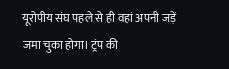यूरोपीय संघ पहले से ही वहां अपनी जड़ें जमा चुका होगा। ट्रंप की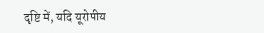दृष्टि में, यदि यूरोपीय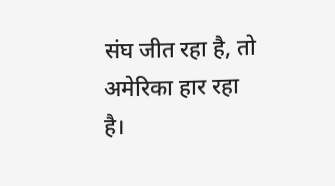संघ जीत रहा है, तो अमेरिका हार रहा है।